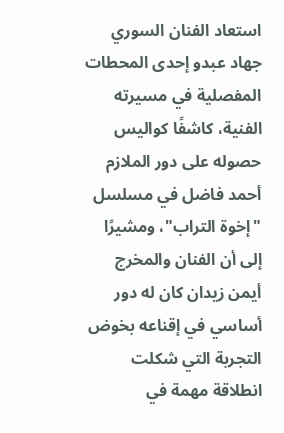استعاد الفنان السوري جهاد عبدو إحدى المحطات المفصلية في مسيرته الفنية، كاشفًا كواليس حصوله على دور الملازم أحمد فاضل في مسلسل "إخوة التراب"، ومشيرًا إلى أن الفنان والمخرج أيمن زيدان كان له دور أساسي في إقناعه بخوض التجربة التي شكلت انطلاقة مهمة في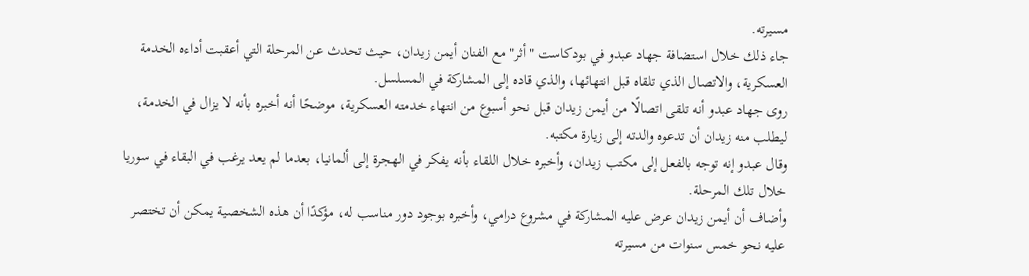مسيرته.
جاء ذلك خلال استضافة جهاد عبدو في بودكاست "أثر" مع الفنان أيمن زيدان، حيث تحدث عن المرحلة التي أعقبت أداءه الخدمة العسكرية، والاتصال الذي تلقاه قبل انتهائها، والذي قاده إلى المشاركة في المسلسل.
روى جهاد عبدو أنه تلقى اتصالًا من أيمن زيدان قبل نحو أسبوع من انتهاء خدمته العسكرية، موضحًا أنه أخبره بأنه لا يزال في الخدمة، ليطلب منه زيدان أن تدعوه والدته إلى زيارة مكتبه.
وقال عبدو إنه توجه بالفعل إلى مكتب زيدان، وأخبره خلال اللقاء بأنه يفكر في الهجرة إلى ألمانيا، بعدما لم يعد يرغب في البقاء في سوريا خلال تلك المرحلة.
وأضاف أن أيمن زيدان عرض عليه المشاركة في مشروع درامي، وأخبره بوجود دور مناسب له، مؤكدًا أن هذه الشخصية يمكن أن تختصر عليه نحو خمس سنوات من مسيرته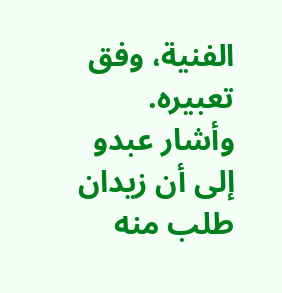الفنية، وفق تعبيره.
وأشار عبدو إلى أن زيدان طلب منه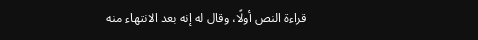قراءة النص أولًا، وقال له إنه بعد الانتهاء منه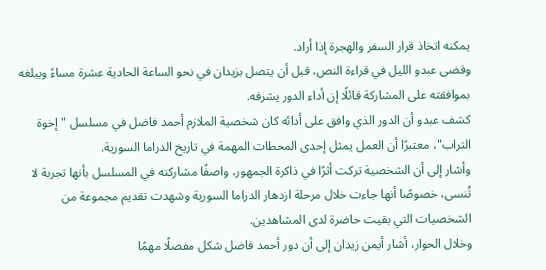يمكنه اتخاذ قرار السفر والهجرة إذا أراد.
وقضى عبدو الليل في قراءة النص، قبل أن يتصل بزيدان في نحو الساعة الحادية عشرة مساءً ويبلغه بموافقته على المشاركة قائلًا إن أداء الدور يشرفه.
كشف عبدو أن الدور الذي وافق على أدائه كان شخصية الملازم أحمد فاضل في مسلسل "إخوة التراب"، معتبرًا أن العمل يمثل إحدى المحطات المهمة في تاريخ الدراما السورية.
وأشار إلى أن الشخصية تركت أثرًا في ذاكرة الجمهور، واصفًا مشاركته في المسلسل بأنها تجربة لا تُنسى، خصوصًا أنها جاءت خلال مرحلة ازدهار الدراما السورية وشهدت تقديم مجموعة من الشخصيات التي بقيت حاضرة لدى المشاهدين.
وخلال الحوار، أشار أيمن زيدان إلى أن دور أحمد فاضل شكل مفصلًا مهمًا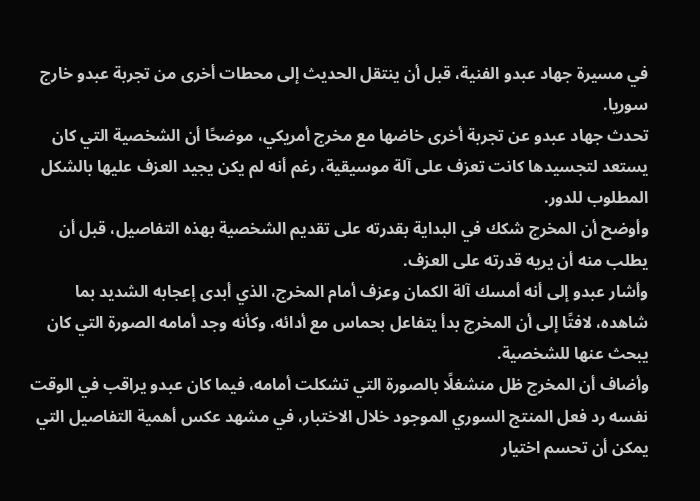في مسيرة جهاد عبدو الفنية، قبل أن ينتقل الحديث إلى محطات أخرى من تجربة عبدو خارج سوريا.
تحدث جهاد عبدو عن تجربة أخرى خاضها مع مخرج أمريكي، موضحًا أن الشخصية التي كان يستعد لتجسيدها كانت تعزف على آلة موسيقية، رغم أنه لم يكن يجيد العزف عليها بالشكل المطلوب للدور.
وأوضح أن المخرج شكك في البداية بقدرته على تقديم الشخصية بهذه التفاصيل، قبل أن يطلب منه أن يريه قدرته على العزف.
وأشار عبدو إلى أنه أمسك آلة الكمان وعزف أمام المخرج، الذي أبدى إعجابه الشديد بما شاهده، لافتًا إلى أن المخرج بدأ يتفاعل بحماس مع أدائه، وكأنه وجد أمامه الصورة التي كان يبحث عنها للشخصية.
وأضاف أن المخرج ظل منشغلًا بالصورة التي تشكلت أمامه، فيما كان عبدو يراقب في الوقت نفسه رد فعل المنتج السوري الموجود خلال الاختبار، في مشهد عكس أهمية التفاصيل التي يمكن أن تحسم اختيار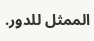الممثل للدور.